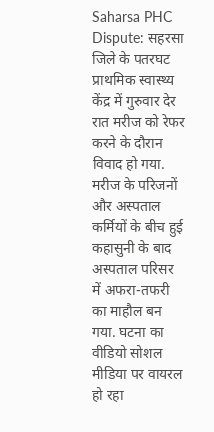Saharsa PHC Dispute: सहरसा जिले के पतरघट प्राथमिक स्वास्थ्य केंद्र में गुरुवार देर रात मरीज को रेफर करने के दौरान विवाद हो गया. मरीज के परिजनों और अस्पताल कर्मियों के बीच हुई कहासुनी के बाद अस्पताल परिसर में अफरा-तफरी का माहौल बन गया. घटना का वीडियो सोशल मीडिया पर वायरल हो रहा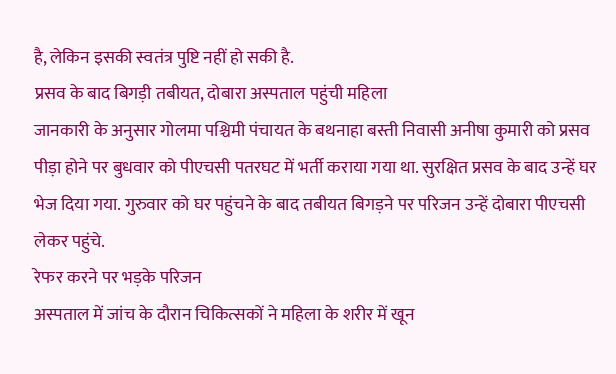है, लेकिन इसकी स्वतंत्र पुष्टि नहीं हो सकी है.
प्रसव के बाद बिगड़ी तबीयत, दोबारा अस्पताल पहुंची महिला
जानकारी के अनुसार गोलमा पश्चिमी पंचायत के बथनाहा बस्ती निवासी अनीषा कुमारी को प्रसव पीड़ा होने पर बुधवार को पीएचसी पतरघट में भर्ती कराया गया था. सुरक्षित प्रसव के बाद उन्हें घर भेज दिया गया. गुरुवार को घर पहुंचने के बाद तबीयत बिगड़ने पर परिजन उन्हें दोबारा पीएचसी लेकर पहुंचे.
रेफर करने पर भड़के परिजन
अस्पताल में जांच के दौरान चिकित्सकों ने महिला के शरीर में खून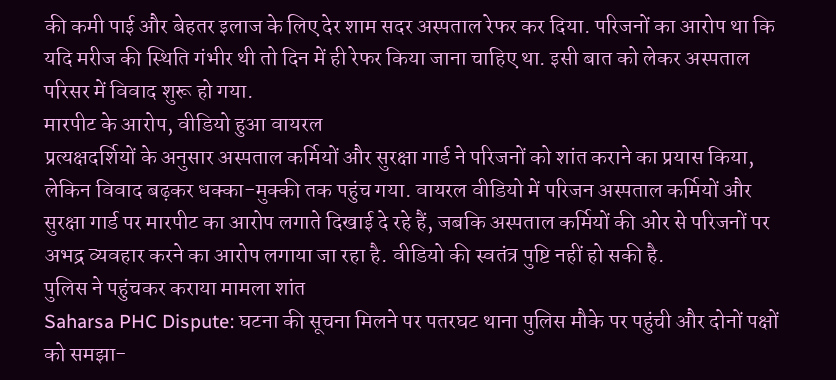की कमी पाई और बेहतर इलाज के लिए देर शाम सदर अस्पताल रेफर कर दिया. परिजनों का आरोप था कि यदि मरीज की स्थिति गंभीर थी तो दिन में ही रेफर किया जाना चाहिए था. इसी बात को लेकर अस्पताल परिसर में विवाद शुरू हो गया.
मारपीट के आरोप, वीडियो हुआ वायरल
प्रत्यक्षदर्शियों के अनुसार अस्पताल कर्मियों और सुरक्षा गार्ड ने परिजनों को शांत कराने का प्रयास किया, लेकिन विवाद बढ़कर धक्का-मुक्की तक पहुंच गया. वायरल वीडियो में परिजन अस्पताल कर्मियों और सुरक्षा गार्ड पर मारपीट का आरोप लगाते दिखाई दे रहे हैं, जबकि अस्पताल कर्मियों की ओर से परिजनों पर अभद्र व्यवहार करने का आरोप लगाया जा रहा है. वीडियो की स्वतंत्र पुष्टि नहीं हो सकी है.
पुलिस ने पहुंचकर कराया मामला शांत
Saharsa PHC Dispute: घटना की सूचना मिलने पर पतरघट थाना पुलिस मौके पर पहुंची और दोनों पक्षों को समझा-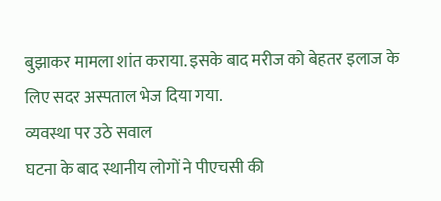बुझाकर मामला शांत कराया. इसके बाद मरीज को बेहतर इलाज के लिए सदर अस्पताल भेज दिया गया.
व्यवस्था पर उठे सवाल
घटना के बाद स्थानीय लोगों ने पीएचसी की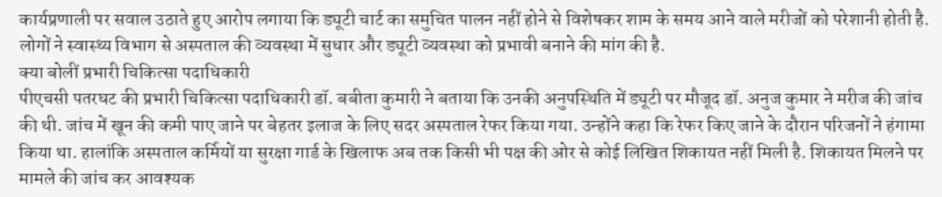कार्यप्रणाली पर सवाल उठाते हुए आरोप लगाया कि ड्यूटी चार्ट का समुचित पालन नहीं होने से विशेषकर शाम के समय आने वाले मरीजों को परेशानी होती है. लोगों ने स्वास्थ्य विभाग से अस्पताल की व्यवस्था में सुधार और ड्यूटी व्यवस्था को प्रभावी बनाने की मांग की है.
क्या बोलीं प्रभारी चिकित्सा पदाधिकारी
पीएचसी पतरघट की प्रभारी चिकित्सा पदाधिकारी डॉ. बबीता कुमारी ने बताया कि उनकी अनुपस्थिति में ड्यूटी पर मौजूद डॉ. अनुज कुमार ने मरीज की जांच की थी. जांच में खून की कमी पाए जाने पर बेहतर इलाज के लिए सदर अस्पताल रेफर किया गया. उन्होंने कहा कि रेफर किए जाने के दौरान परिजनों ने हंगामा किया था. हालांकि अस्पताल कर्मियों या सुरक्षा गार्ड के खिलाफ अब तक किसी भी पक्ष की ओर से कोई लिखित शिकायत नहीं मिली है. शिकायत मिलने पर मामले की जांच कर आवश्यक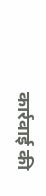कार्रवाई की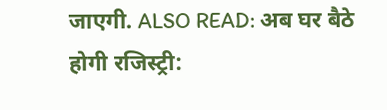जाएगी. ALSO READ: अब घर बैठे होगी रजिस्ट्री: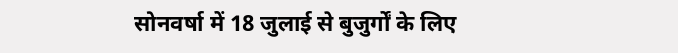सोनवर्षा में 18 जुलाई से बुजुर्गों के लिए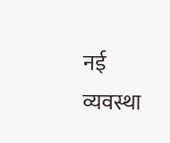नई व्यवस्था